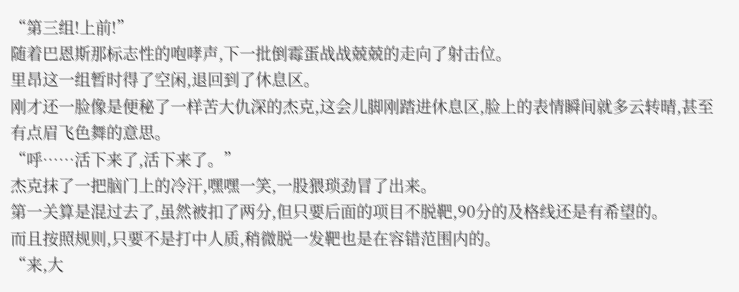“第三组!上前!”
随着巴恩斯那标志性的咆哮声,下一批倒霉蛋战战兢兢的走向了射击位。
里昂这一组暂时得了空闲,退回到了休息区。
刚才还一脸像是便秘了一样苦大仇深的杰克,这会儿脚刚踏进休息区,脸上的表情瞬间就多云转晴,甚至有点眉飞色舞的意思。
“呼……活下来了,活下来了。”
杰克抹了一把脑门上的冷汗,嘿嘿一笑,一股猥琐劲冒了出来。
第一关算是混过去了,虽然被扣了两分,但只要后面的项目不脱靶,90分的及格线还是有希望的。
而且按照规则,只要不是打中人质,稍微脱一发靶也是在容错范围内的。
“来,大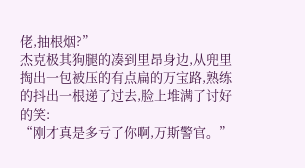佬,抽根烟?”
杰克极其狗腿的凑到里昂身边,从兜里掏出一包被压的有点扁的万宝路,熟练的抖出一根递了过去,脸上堆满了讨好的笑:
“刚才真是多亏了你啊,万斯警官。”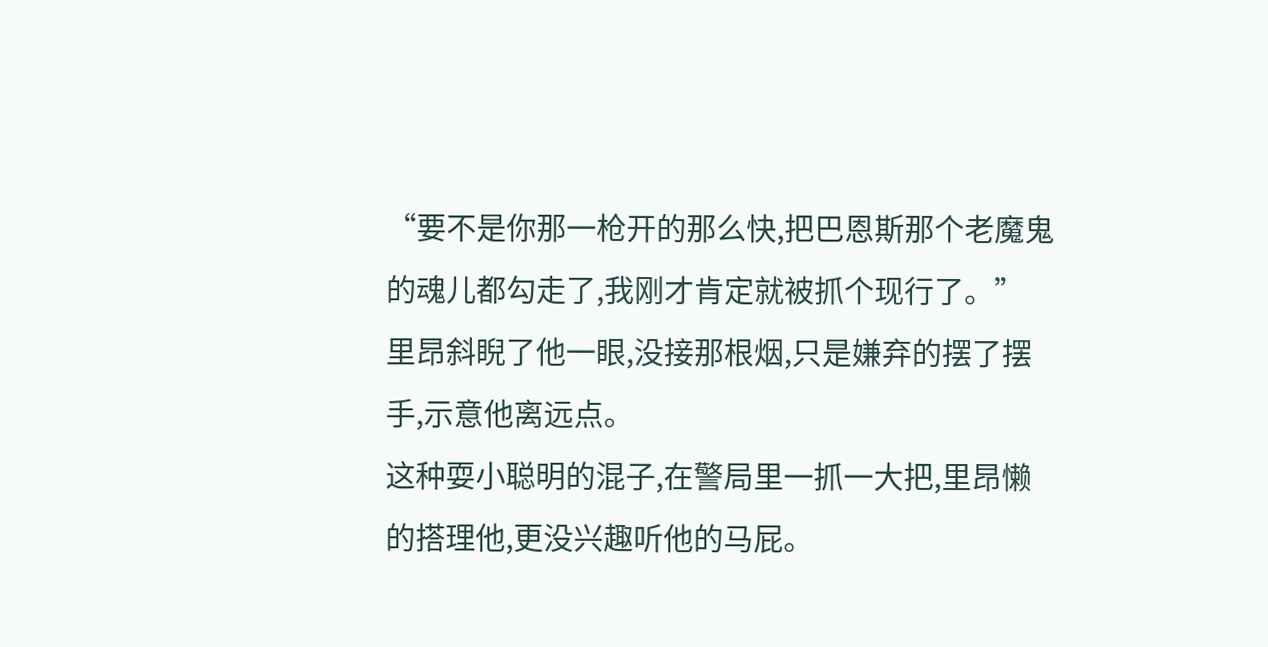“要不是你那一枪开的那么快,把巴恩斯那个老魔鬼的魂儿都勾走了,我刚才肯定就被抓个现行了。”
里昂斜睨了他一眼,没接那根烟,只是嫌弃的摆了摆手,示意他离远点。
这种耍小聪明的混子,在警局里一抓一大把,里昂懒的搭理他,更没兴趣听他的马屁。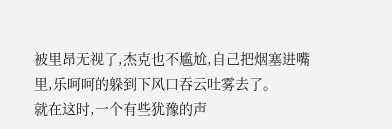被里昂无视了,杰克也不尴尬,自己把烟塞进嘴里,乐呵呵的躲到下风口吞云吐雾去了。
就在这时,一个有些犹豫的声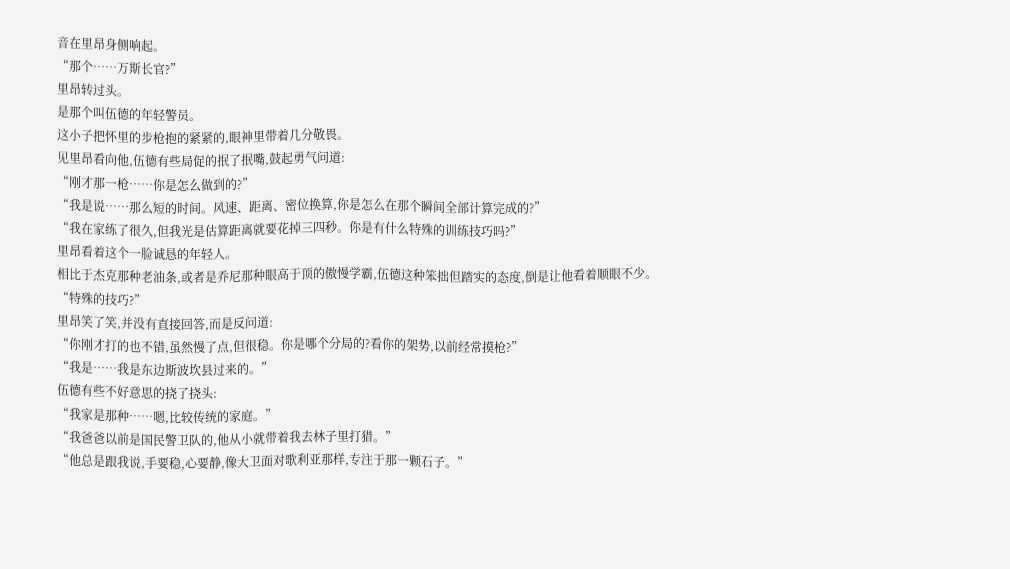音在里昂身侧响起。
“那个……万斯长官?”
里昂转过头。
是那个叫伍德的年轻警员。
这小子把怀里的步枪抱的紧紧的,眼神里带着几分敬畏。
见里昂看向他,伍德有些局促的抿了抿嘴,鼓起勇气问道:
“刚才那一枪……你是怎么做到的?”
“我是说……那么短的时间。风速、距离、密位换算,你是怎么在那个瞬间全部计算完成的?”
“我在家练了很久,但我光是估算距离就要花掉三四秒。你是有什么特殊的训练技巧吗?”
里昂看着这个一脸诚恳的年轻人。
相比于杰克那种老油条,或者是乔尼那种眼高于顶的傲慢学霸,伍德这种笨拙但踏实的态度,倒是让他看着顺眼不少。
“特殊的技巧?”
里昂笑了笑,并没有直接回答,而是反问道:
“你刚才打的也不错,虽然慢了点,但很稳。你是哪个分局的?看你的架势,以前经常摸枪?”
“我是……我是东边斯波坎县过来的。”
伍德有些不好意思的挠了挠头:
“我家是那种……嗯,比较传统的家庭。”
“我爸爸以前是国民警卫队的,他从小就带着我去林子里打猎。”
“他总是跟我说,手要稳,心要静,像大卫面对歌利亚那样,专注于那一颗石子。”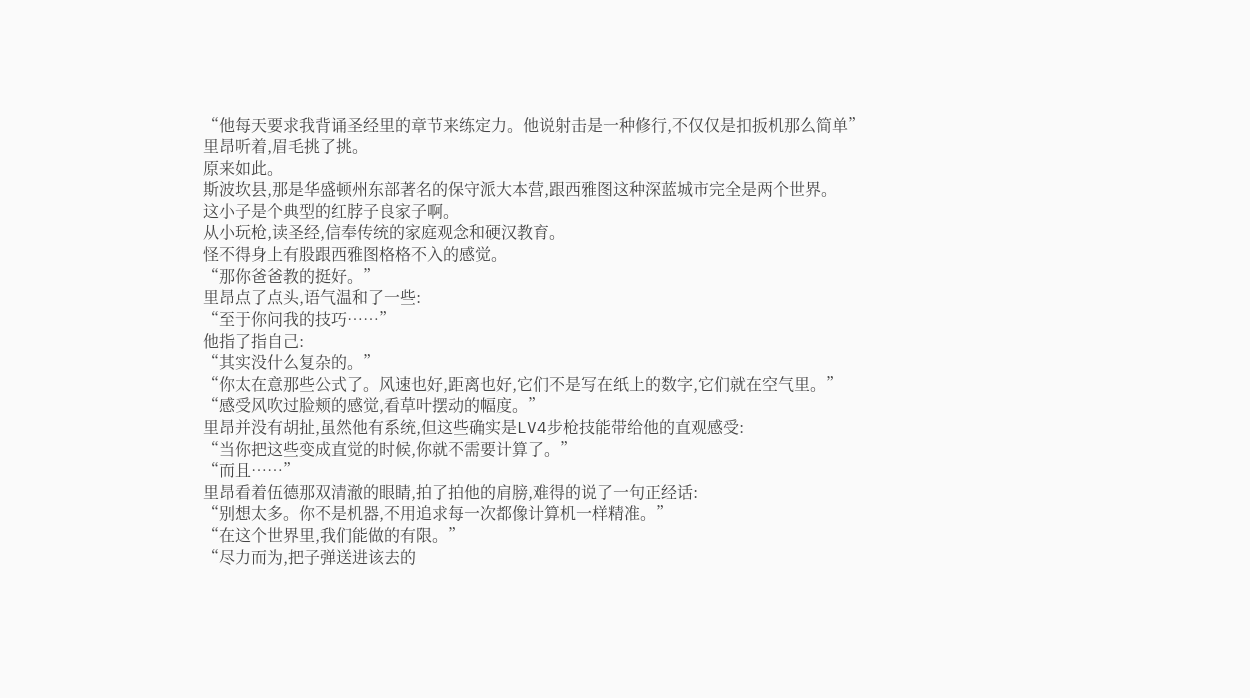“他每天要求我背诵圣经里的章节来练定力。他说射击是一种修行,不仅仅是扣扳机那么简单”
里昂听着,眉毛挑了挑。
原来如此。
斯波坎县,那是华盛顿州东部著名的保守派大本营,跟西雅图这种深蓝城市完全是两个世界。
这小子是个典型的红脖子良家子啊。
从小玩枪,读圣经,信奉传统的家庭观念和硬汉教育。
怪不得身上有股跟西雅图格格不入的感觉。
“那你爸爸教的挺好。”
里昂点了点头,语气温和了一些:
“至于你问我的技巧……”
他指了指自己:
“其实没什么复杂的。”
“你太在意那些公式了。风速也好,距离也好,它们不是写在纸上的数字,它们就在空气里。”
“感受风吹过脸颊的感觉,看草叶摆动的幅度。”
里昂并没有胡扯,虽然他有系统,但这些确实是LV4步枪技能带给他的直观感受:
“当你把这些变成直觉的时候,你就不需要计算了。”
“而且……”
里昂看着伍德那双清澈的眼睛,拍了拍他的肩膀,难得的说了一句正经话:
“别想太多。你不是机器,不用追求每一次都像计算机一样精准。”
“在这个世界里,我们能做的有限。”
“尽力而为,把子弹送进该去的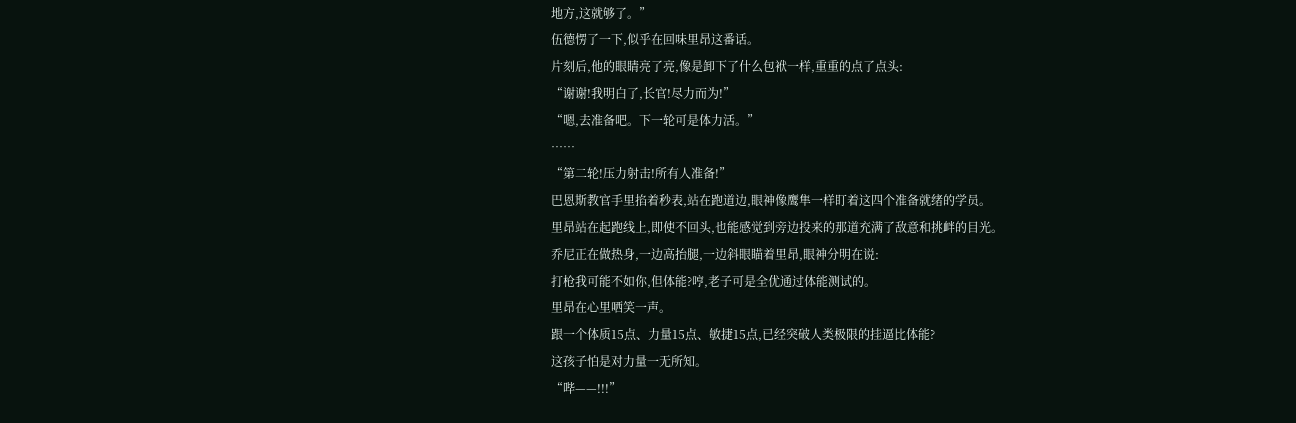地方,这就够了。”
伍德愣了一下,似乎在回味里昂这番话。
片刻后,他的眼睛亮了亮,像是卸下了什么包袱一样,重重的点了点头:
“谢谢!我明白了,长官!尽力而为!”
“嗯,去准备吧。下一轮可是体力活。”
……
“第二轮!压力射击!所有人准备!”
巴恩斯教官手里掐着秒表,站在跑道边,眼神像鹰隼一样盯着这四个准备就绪的学员。
里昂站在起跑线上,即使不回头,也能感觉到旁边投来的那道充满了敌意和挑衅的目光。
乔尼正在做热身,一边高抬腿,一边斜眼瞄着里昂,眼神分明在说:
打枪我可能不如你,但体能?哼,老子可是全优通过体能测试的。
里昂在心里哂笑一声。
跟一个体质15点、力量15点、敏捷15点,已经突破人类极限的挂逼比体能?
这孩子怕是对力量一无所知。
“哔——!!!”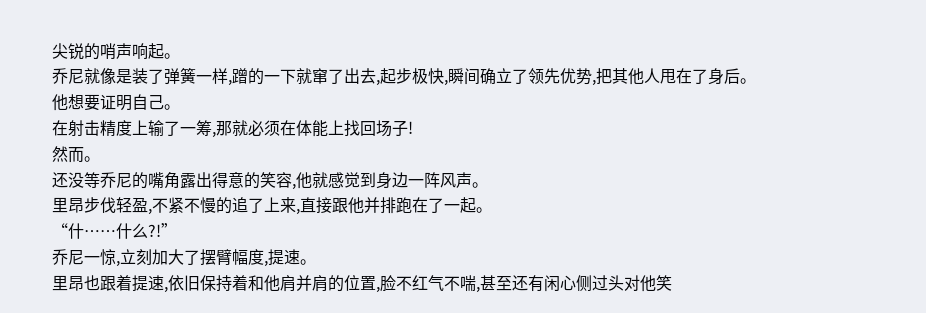尖锐的哨声响起。
乔尼就像是装了弹簧一样,蹭的一下就窜了出去,起步极快,瞬间确立了领先优势,把其他人甩在了身后。
他想要证明自己。
在射击精度上输了一筹,那就必须在体能上找回场子!
然而。
还没等乔尼的嘴角露出得意的笑容,他就感觉到身边一阵风声。
里昂步伐轻盈,不紧不慢的追了上来,直接跟他并排跑在了一起。
“什……什么?!”
乔尼一惊,立刻加大了摆臂幅度,提速。
里昂也跟着提速,依旧保持着和他肩并肩的位置,脸不红气不喘,甚至还有闲心侧过头对他笑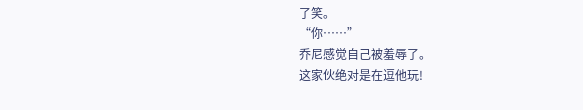了笑。
“你……”
乔尼感觉自己被羞辱了。
这家伙绝对是在逗他玩!